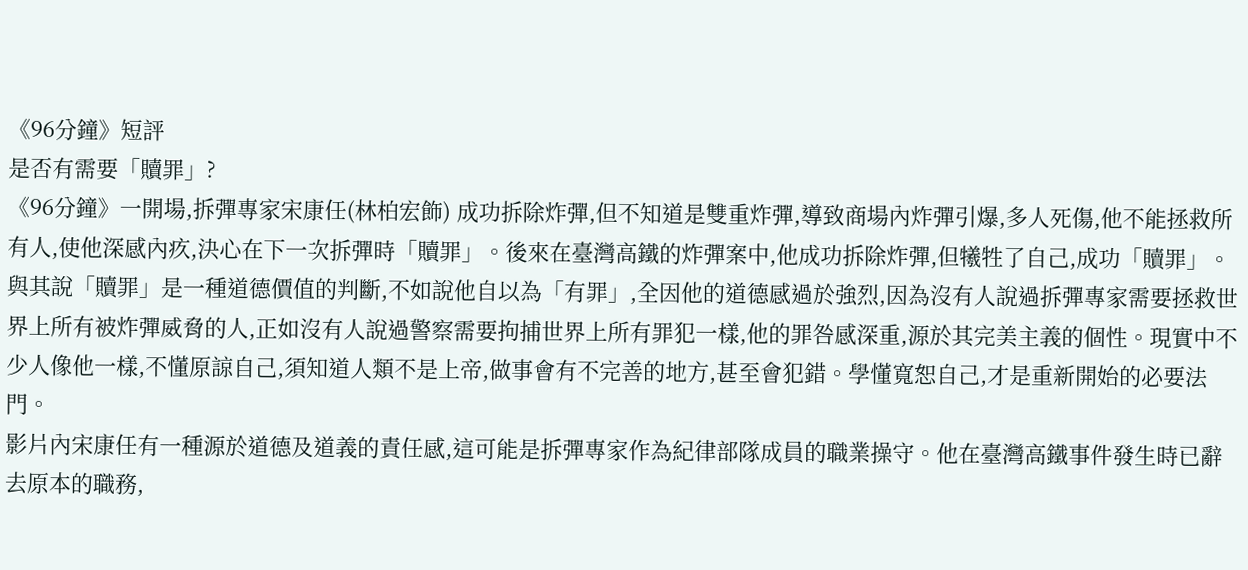《96分鐘》短評
是否有需要「贖罪」?
《96分鐘》一開場,拆彈專家宋康任(林柏宏飾) 成功拆除炸彈,但不知道是雙重炸彈,導致商場內炸彈引爆,多人死傷,他不能拯救所有人,使他深感內疚,決心在下一次拆彈時「贖罪」。後來在臺灣高鐵的炸彈案中,他成功拆除炸彈,但犧牲了自己,成功「贖罪」。與其說「贖罪」是一種道德價值的判斷,不如說他自以為「有罪」,全因他的道德感過於強烈,因為沒有人說過拆彈專家需要拯救世界上所有被炸彈威脅的人,正如沒有人說過警察需要拘捕世界上所有罪犯一樣,他的罪咎感深重,源於其完美主義的個性。現實中不少人像他一樣,不懂原諒自己,須知道人類不是上帝,做事會有不完善的地方,甚至會犯錯。學懂寬恕自己,才是重新開始的必要法門。
影片內宋康任有一種源於道德及道義的責任感,這可能是拆彈專家作為紀律部隊成員的職業操守。他在臺灣高鐵事件發生時已辭去原本的職務,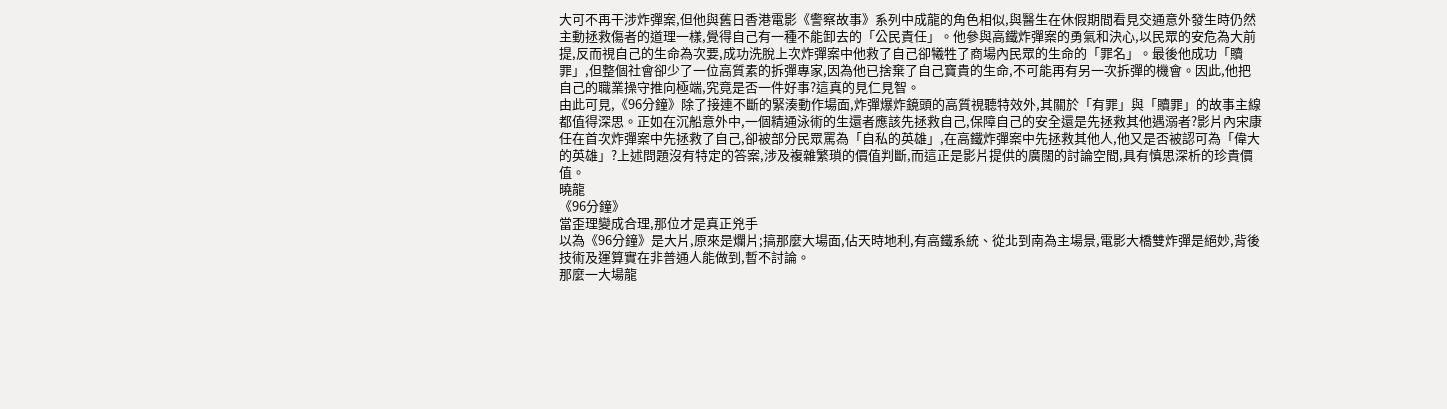大可不再干涉炸彈案,但他與舊日香港電影《警察故事》系列中成龍的角色相似,與醫生在休假期間看見交通意外發生時仍然主動拯救傷者的道理一樣,覺得自己有一種不能卸去的「公民責任」。他參與高鐵炸彈案的勇氣和決心,以民眾的安危為大前提,反而視自己的生命為次要,成功洗脫上次炸彈案中他救了自己卻犧牲了商場內民眾的生命的「罪名」。最後他成功「贖罪」,但整個社會卻少了一位高質素的拆彈專家,因為他已捨棄了自己寶貴的生命,不可能再有另一次拆彈的機會。因此,他把自己的職業操守推向極端,究竟是否一件好事?這真的見仁見智。
由此可見,《96分鐘》除了接連不斷的緊湊動作場面,炸彈爆炸鏡頭的高質視聽特效外,其關於「有罪」與「贖罪」的故事主線都值得深思。正如在沉船意外中,一個精通泳術的生還者應該先拯救自己,保障自己的安全還是先拯救其他遇溺者?影片內宋康任在首次炸彈案中先拯救了自己,卻被部分民眾罵為「自私的英雄」,在高鐵炸彈案中先拯救其他人,他又是否被認可為「偉大的英雄」?上述問題沒有特定的答案,涉及複雜繁瑣的價值判斷,而這正是影片提供的廣闊的討論空間,具有慎思深析的珍貴價值。
曉龍
《96分鐘》
當歪理變成合理,那位才是真正兇手
以為《96分鐘》是大片,原來是爛片;搞那麼大場面,佔天時地利,有高鐵系統、從北到南為主場景,電影大橋雙炸彈是絕妙,背後技術及運算實在非普通人能做到,暫不討論。
那麼一大場龍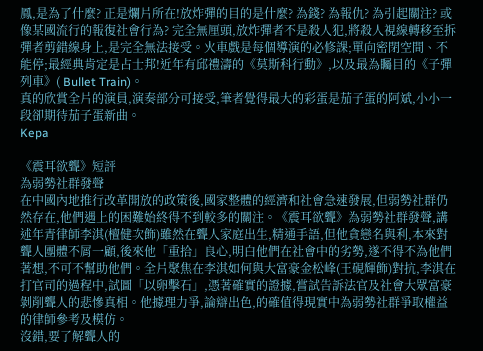鳳,是為了什麼? 正是爛片所在!放炸彈的目的是什麼? 為錢? 為報仇? 為引起關注? 或像某國流行的報復社會行為? 完全無厘頭,放炸彈者不是殺人犯,將殺人視線轉移至拆彈者剪錯線身上,是完全無法接受。火車戲是每個導演的必修課;單向密閉空間、不能停;最經典肯定是占士邦!近年有邱禮濤的《莫斯科行動》,以及最為矚目的《子彈列車》( Bullet Train)。
真的欣賞全片的演員,演奏部分可接受,筆者覺得最大的彩蛋是茄子蛋的阿斌,小小一段卻期待茄子蛋新曲。
Kepa

《震耳欲聾》短評
為弱勢社群發聲
在中國內地推行改革開放的政策後,國家整體的經濟和社會急速發展,但弱勢社群仍然存在,他們遇上的困難始終得不到較多的關注。《震耳欲聾》為弱勢社群發聲,講述年青律師李淇(檀健次飾)雖然在聾人家庭出生,精通手語,但他貪戀名與利,本來對聾人團體不屑一顧,後來他「重拾」良心,明白他們在社會中的劣勢,遂不得不為他們著想,不可不幫助他們。全片聚焦在李淇如何與大富豪金松峰(王硯輝飾)對抗,李淇在打官司的過程中,試圖「以卵擊石」,憑著確實的證據,嘗試告訴法官及社會大眾富豪剝削聾人的悲慘真相。他據理力爭,論辯出色,的確值得現實中為弱勢社群爭取權益的律師參考及模仿。
沒錯,要了解聾人的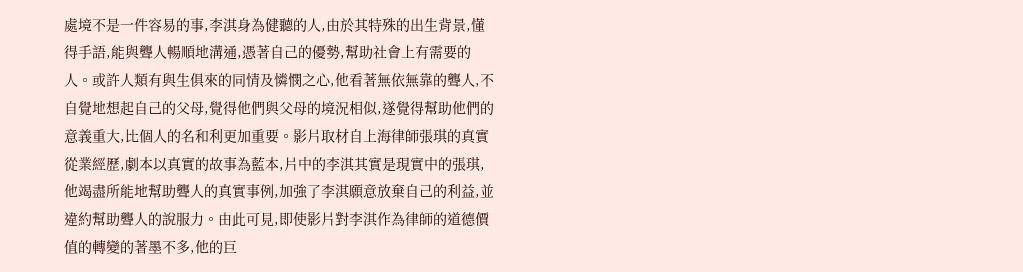處境不是一件容易的事,李淇身為健聽的人,由於其特殊的出生背景,懂得手語,能與聾人暢順地溝通,憑著自己的優勢,幫助社會上有需要的人。或許人類有與生俱來的同情及憐憫之心,他看著無依無靠的聾人,不自覺地想起自己的父母,覺得他們與父母的境況相似,遂覺得幫助他們的意義重大,比個人的名和利更加重要。影片取材自上海律師張琪的真實從業經歷,劇本以真實的故事為藍本,片中的李淇其實是現實中的張琪,他竭盡所能地幫助聾人的真實事例,加強了李淇願意放棄自己的利益,並違約幫助聾人的說服力。由此可見,即使影片對李淇作為律師的道德價值的轉變的著墨不多,他的巨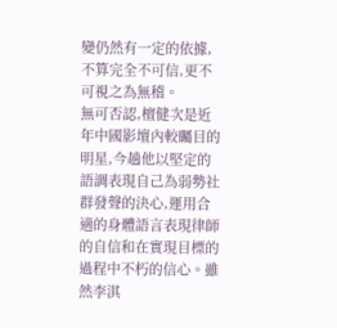變仍然有一定的依據,不算完全不可信,更不可視之為無稽。
無可否認,檀健次是近年中國影壇內較矚目的明星,今趟他以堅定的語調表現自己為弱勢社群發聲的決心,運用合適的身體語言表現律師的自信和在實現目標的過程中不朽的信心。雖然李淇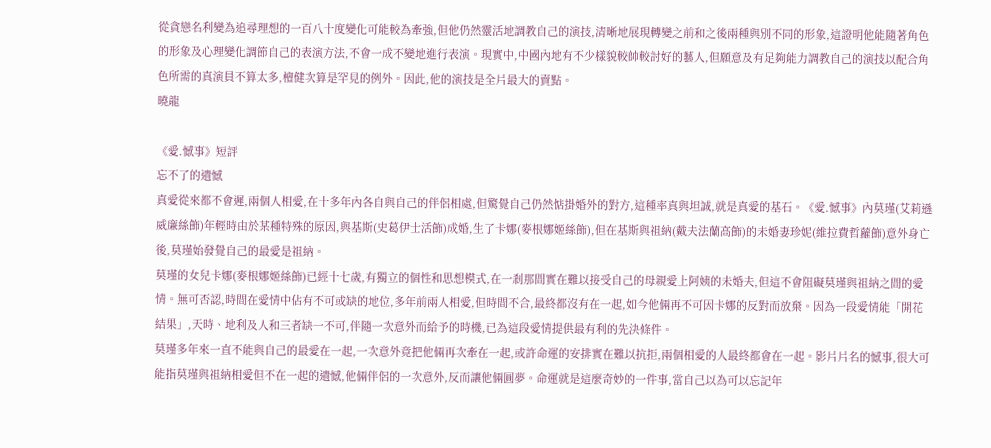從貪戀名利變為追尋理想的一百八十度變化可能較為牽強,但他仍然靈活地調教自己的演技,清晰地展現轉變之前和之後兩種與別不同的形象,這證明他能隨著角色的形象及心理變化調節自己的表演方法,不會一成不變地進行表演。現實中,中國內地有不少樣貌較帥較討好的藝人,但願意及有足夠能力調教自己的演技以配合角色所需的真演員不算太多,檀健次算是罕見的例外。因此,他的演技是全片最大的賣點。
曉龍

《愛.憾事》短評
忘不了的遺憾
真愛從來都不會遲,兩個人相愛,在十多年內各自與自己的伴侶相處,但驚覺自己仍然惦掛婚外的對方,這種率真與坦誠,就是真愛的基石。《愛.憾事》內莫瑾(艾莉遜威廉絲飾)年輕時由於某種特殊的原因,與基斯(史葛伊士活飾)成婚,生了卡娜(麥根娜姬絲飾),但在基斯與祖納(戴夫法蘭高飾)的未婚妻珍妮(維拉費哲蘿飾)意外身亡後,莫瑾始發覺自己的最愛是祖納。
莫瑾的女兒卡娜(麥根娜姬絲飾)已經十七歲,有獨立的個性和思想模式,在一剎那間實在難以接受自己的母親愛上阿姨的未婚夫,但這不會阻礙莫瑾與祖納之間的愛情。無可否認,時間在愛情中佔有不可或缺的地位,多年前兩人相愛,但時間不合,最終都沒有在一起,如今他倆再不可因卡娜的反對而放棄。因為一段愛情能「開花結果」,天時、地利及人和三者缺一不可,伴隨一次意外而給予的時機,已為這段愛情提供最有利的先決條件。
莫瑾多年來一直不能與自己的最愛在一起,一次意外竟把他倆再次牽在一起,或許命運的安排實在難以抗拒,兩個相愛的人最終都會在一起。影片片名的憾事,很大可能指莫瑾與祖納相愛但不在一起的遺憾,他倆伴侶的一次意外,反而讓他倆圓夢。命運就是這麼奇妙的一件事,當自己以為可以忘記年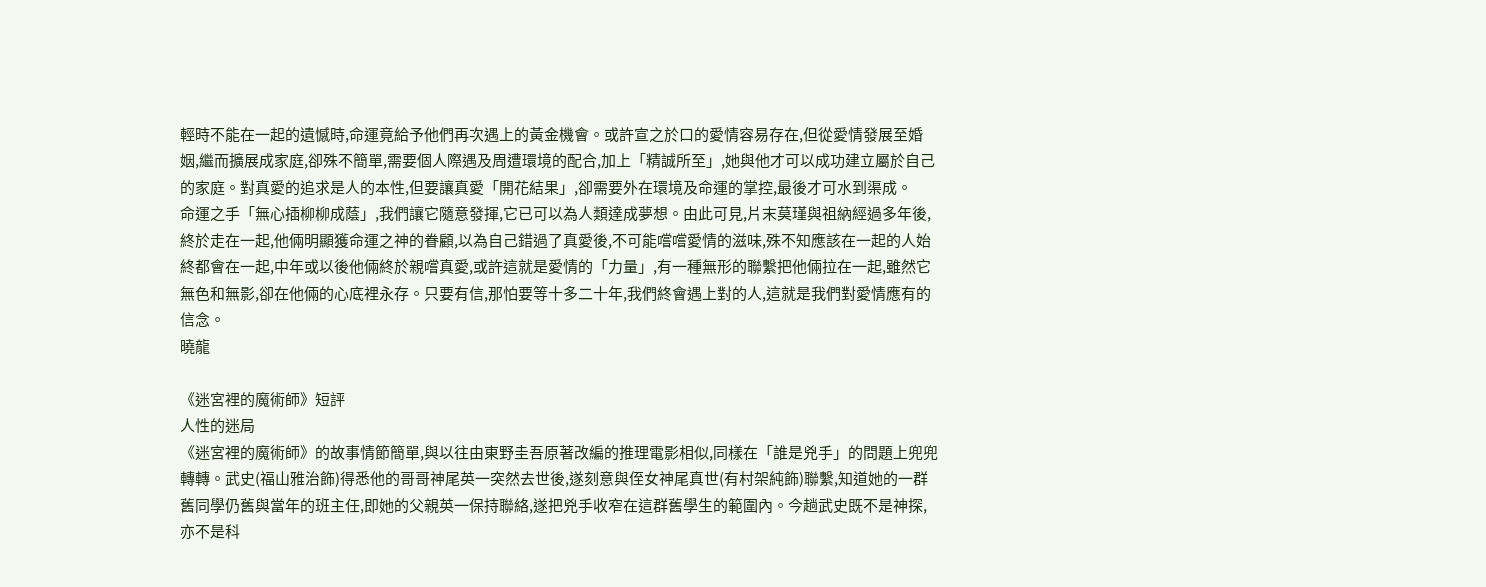輕時不能在一起的遺憾時,命運竟給予他們再次遇上的黃金機會。或許宣之於口的愛情容易存在,但從愛情發展至婚姻,繼而擴展成家庭,卻殊不簡單,需要個人際遇及周遭環境的配合,加上「精誠所至」,她與他才可以成功建立屬於自己的家庭。對真愛的追求是人的本性,但要讓真愛「開花結果」,卻需要外在環境及命運的掌控,最後才可水到渠成。
命運之手「無心插柳柳成蔭」,我們讓它隨意發揮,它已可以為人類達成夢想。由此可見,片末莫瑾與祖納經過多年後,終於走在一起,他倆明顯獲命運之神的眷顧,以為自己錯過了真愛後,不可能嚐嚐愛情的滋味,殊不知應該在一起的人始終都會在一起,中年或以後他倆終於親嚐真愛,或許這就是愛情的「力量」,有一種無形的聯繫把他倆拉在一起,雖然它無色和無影,卻在他倆的心底裡永存。只要有信,那怕要等十多二十年,我們終會遇上對的人,這就是我們對愛情應有的信念。
曉龍

《迷宮裡的魔術師》短評
人性的迷局
《迷宮裡的魔術師》的故事情節簡單,與以往由東野圭吾原著改編的推理電影相似,同樣在「誰是兇手」的問題上兜兜轉轉。武史(福山雅治飾)得悉他的哥哥神尾英一突然去世後,遂刻意與侄女神尾真世(有村架純飾)聯繫,知道她的一群舊同學仍舊與當年的班主任,即她的父親英一保持聯絡,遂把兇手收窄在這群舊學生的範圍內。今趟武史既不是神探,亦不是科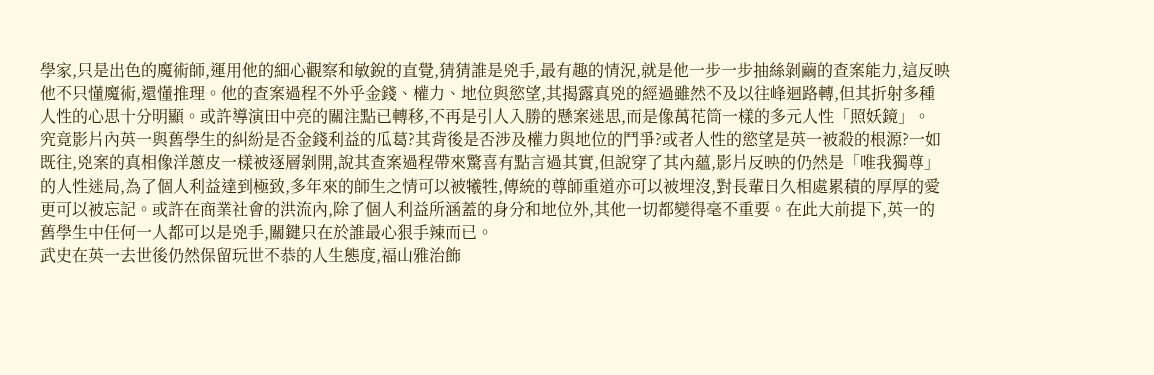學家,只是出色的魔術師,運用他的細心觀察和敏銳的直覺,猜猜誰是兇手,最有趣的情況,就是他一步一步抽絲剝繭的查案能力,這反映他不只懂魔術,還懂推理。他的查案過程不外乎金錢、權力、地位與慾望,其揭露真兇的經過雖然不及以往峰迴路轉,但其折射多種人性的心思十分明顯。或許導演田中亮的關注點已轉移,不再是引人入勝的懸案迷思,而是像萬花筒一樣的多元人性「照妖鏡」。
究竟影片內英一與舊學生的糾紛是否金錢利益的瓜葛?其背後是否涉及權力與地位的鬥爭?或者人性的慾望是英一被殺的根源?一如既往,兇案的真相像洋蔥皮一樣被逐層剝開,說其查案過程帶來驚喜有點言過其實,但說穿了其內蘊,影片反映的仍然是「唯我獨尊」的人性迷局,為了個人利益達到極致,多年來的師生之情可以被犧牲,傳統的尊師重道亦可以被埋沒,對長輩日久相處累積的厚厚的愛更可以被忘記。或許在商業社會的洪流內,除了個人利益所涵蓋的身分和地位外,其他一切都變得毫不重要。在此大前提下,英一的舊學生中任何一人都可以是兇手,關鍵只在於誰最心狠手辣而已。
武史在英一去世後仍然保留玩世不恭的人生態度,福山雅治飾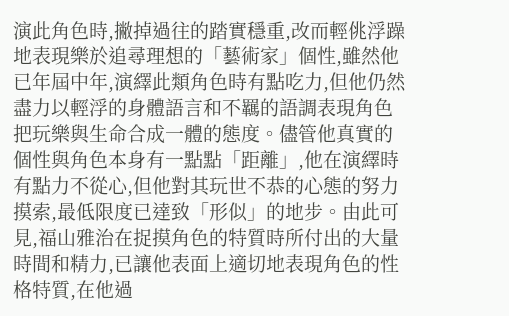演此角色時,撇掉過往的踏實穩重,改而輕佻浮躁地表現樂於追尋理想的「藝術家」個性,雖然他已年屆中年,演繹此類角色時有點吃力,但他仍然盡力以輕浮的身體語言和不羈的語調表現角色把玩樂與生命合成一體的態度。儘管他真實的個性與角色本身有一點點「距離」,他在演繹時有點力不從心,但他對其玩世不恭的心態的努力摸索,最低限度已達致「形似」的地步。由此可見,福山雅治在捉摸角色的特質時所付出的大量時間和精力,已讓他表面上適切地表現角色的性格特質,在他過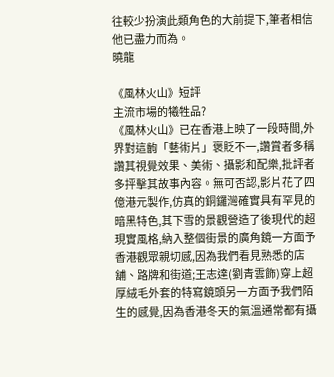往較少扮演此類角色的大前提下,筆者相信他已盡力而為。
曉龍

《風林火山》短評
主流市場的犧牲品?
《風林火山》已在香港上映了一段時間,外界對這齣「藝術片」褒貶不一,讚賞者多稱讚其視覺效果、美術、攝影和配樂,批評者多抨擊其故事內容。無可否認,影片花了四億港元製作,仿真的銅鑼灣確實具有罕見的暗黑特色,其下雪的景觀營造了後現代的超現實風格,納入整個街景的廣角鏡一方面予香港觀眾親切感,因為我們看見熟悉的店舖、路牌和街道;王志達(劉青雲飾)穿上超厚絨毛外套的特寫鏡頭另一方面予我們陌生的感覺,因為香港冬天的氣溫通常都有攝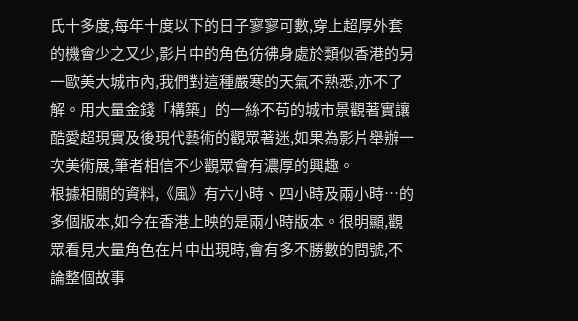氏十多度,每年十度以下的日子寥寥可數,穿上超厚外套的機會少之又少,影片中的角色彷彿身處於類似香港的另一歐美大城市內,我們對這種嚴寒的天氣不熟悉,亦不了解。用大量金錢「構築」的一絲不苟的城市景觀著實讓酷愛超現實及後現代藝術的觀眾著迷,如果為影片舉辦一次美術展,筆者相信不少觀眾會有濃厚的興趣。
根據相關的資料,《風》有六小時、四小時及兩小時…的多個版本,如今在香港上映的是兩小時版本。很明顯,觀眾看見大量角色在片中出現時,會有多不勝數的問號,不論整個故事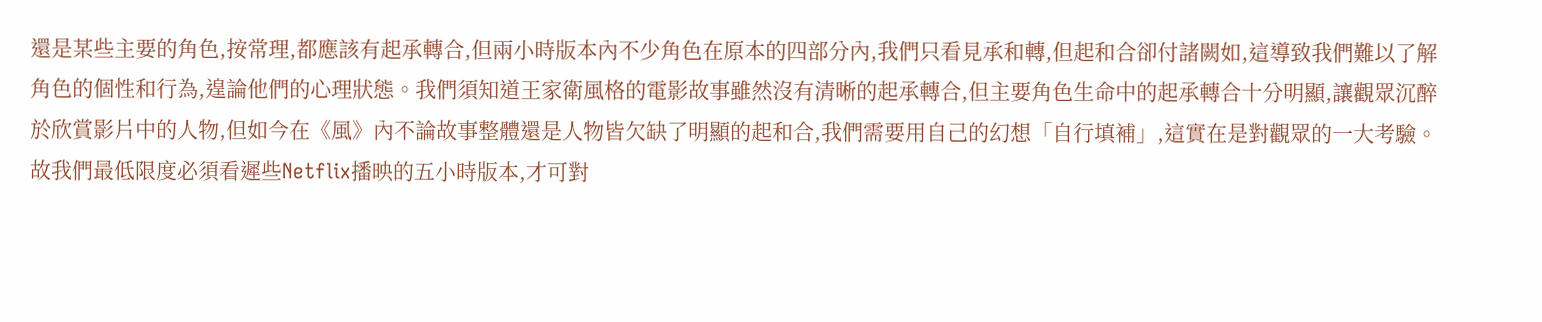還是某些主要的角色,按常理,都應該有起承轉合,但兩小時版本內不少角色在原本的四部分內,我們只看見承和轉,但起和合卻付諸闕如,這導致我們難以了解角色的個性和行為,遑論他們的心理狀態。我們須知道王家衛風格的電影故事雖然沒有清晰的起承轉合,但主要角色生命中的起承轉合十分明顯,讓觀眾沉醉於欣賞影片中的人物,但如今在《風》內不論故事整體還是人物皆欠缺了明顯的起和合,我們需要用自己的幻想「自行填補」,這實在是對觀眾的一大考驗。故我們最低限度必須看遲些Netflix播映的五小時版本,才可對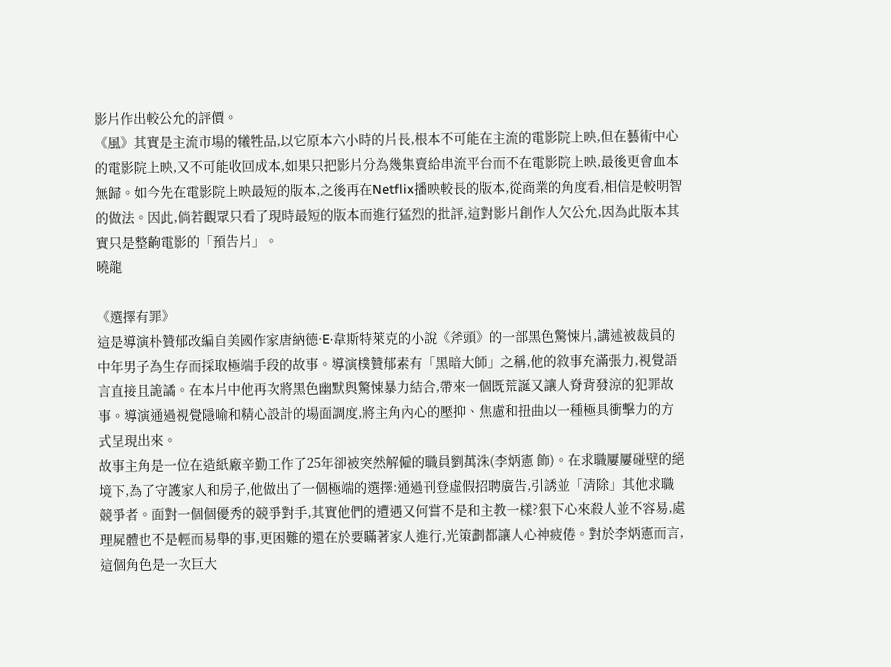影片作出較公允的評價。
《風》其實是主流市場的犧牲品,以它原本六小時的片長,根本不可能在主流的電影院上映,但在藝術中心的電影院上映,又不可能收回成本,如果只把影片分為幾集賣給串流平台而不在電影院上映,最後更會血本無歸。如今先在電影院上映最短的版本,之後再在Netflix播映較長的版本,從商業的角度看,相信是較明智的做法。因此,倘若觀眾只看了現時最短的版本而進行猛烈的批評,這對影片創作人欠公允,因為此版本其實只是整齣電影的「預告片」。
曉龍

《選擇有罪》
這是導演朴贊郁改編自美國作家唐納德·E·韋斯特萊克的小說《斧頭》的一部黑色驚悚片,講述被裁員的中年男子為生存而採取極端手段的故事。導演樸贊郁素有「黑暗大師」之稱,他的敘事充滿張力,視覺語言直接且詭譎。在本片中他再次將黑色幽默與驚悚暴力結合,帶來一個既荒誕又讓人脊背發涼的犯罪故事。導演通過視覺隱喻和精心設計的場面調度,將主角內心的壓抑、焦慮和扭曲以一種極具衝擊力的方式呈現出來。
故事主角是一位在造紙廠辛勤工作了25年卻被突然解僱的職員劉萬洙(李炳憲 飾)。在求職屢屢碰壁的絕境下,為了守護家人和房子,他做出了一個極端的選擇:通過刊登虛假招聘廣告,引誘並「清除」其他求職競爭者。面對一個個優秀的競爭對手,其實他們的遭遇又何嘗不是和主教一樣?狠下心來殺人並不容易,處理屍體也不是輕而易舉的事,更困難的還在於要瞞著家人進行,光策劃都讓人心神疲倦。對於李炳憲而言,這個角色是一次巨大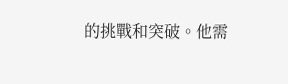的挑戰和突破。他需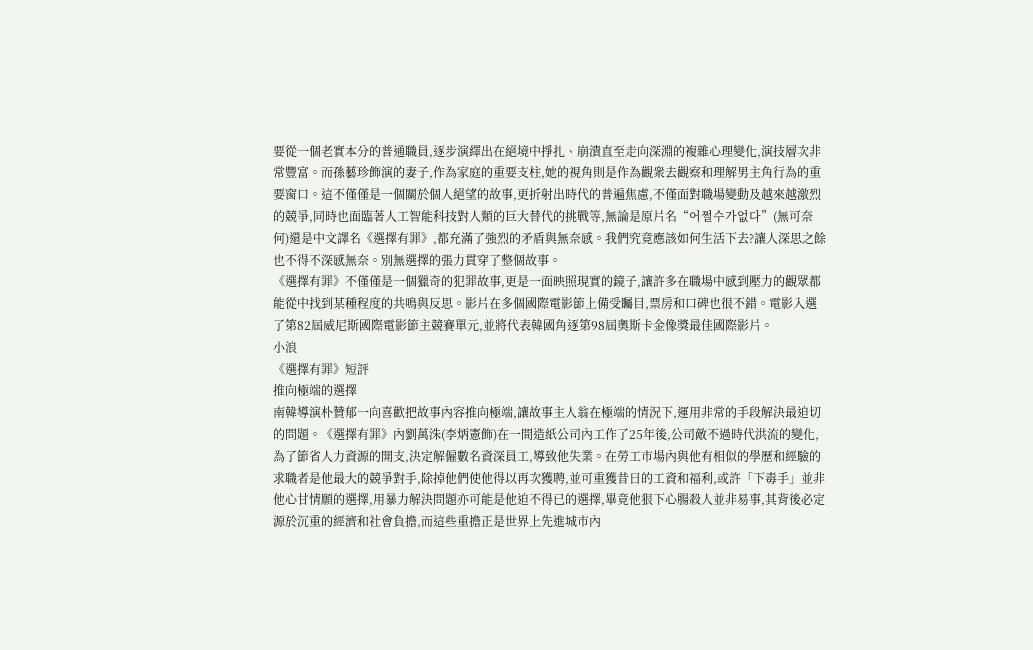要從一個老實本分的普通職員,逐步演繹出在絕境中掙扎、崩潰直至走向深淵的複雜心理變化,演技層次非常豐富。而孫藝珍飾演的妻子,作為家庭的重要支柱,她的視角則是作為觀衆去觀察和理解男主角行為的重要窗口。這不僅僅是一個關於個人絕望的故事,更折射出時代的普遍焦慮,不僅面對職場變動及越來越激烈的競爭,同時也面臨著人工智能科技對人類的巨大替代的挑戰等,無論是原片名“어쩔수가없다”(無可奈何)還是中文譯名《選擇有罪》,都充滿了強烈的矛盾與無奈感。我們究竟應該如何生活下去?讓人深思之餘也不得不深感無奈。別無選擇的張力貫穿了整個故事。
《選擇有罪》不僅僅是一個獵奇的犯罪故事,更是一面映照現實的鏡子,讓許多在職場中感到壓力的觀眾都能從中找到某種程度的共鳴與反思。影片在多個國際電影節上備受矚目,票房和口碑也很不錯。電影入選了第82屆威尼斯國際電影節主競賽單元,並將代表韓國角逐第98屆奧斯卡金像獎最佳國際影片。
小浪
《選擇有罪》短評
推向極端的選擇
南韓導演朴贊郁一向喜歡把故事內容推向極端,讓故事主人翁在極端的情況下,運用非常的手段解決最迫切的問題。《選擇有罪》內劉萬洙(李炳憲飾)在一間造紙公司內工作了25年後,公司敵不過時代洪流的變化,為了節省人力資源的開支,決定解僱數名資深員工,導致他失業。在勞工市場內與他有相似的學歷和經驗的求職者是他最大的競爭對手,除掉他們使他得以再次獲聘,並可重獲昔日的工資和福利,或許「下毒手」並非他心甘情願的選擇,用暴力解決問題亦可能是他迫不得已的選擇,畢竟他狠下心腸殺人並非易事,其背後必定源於沉重的經濟和社會負擔,而這些重擔正是世界上先進城市內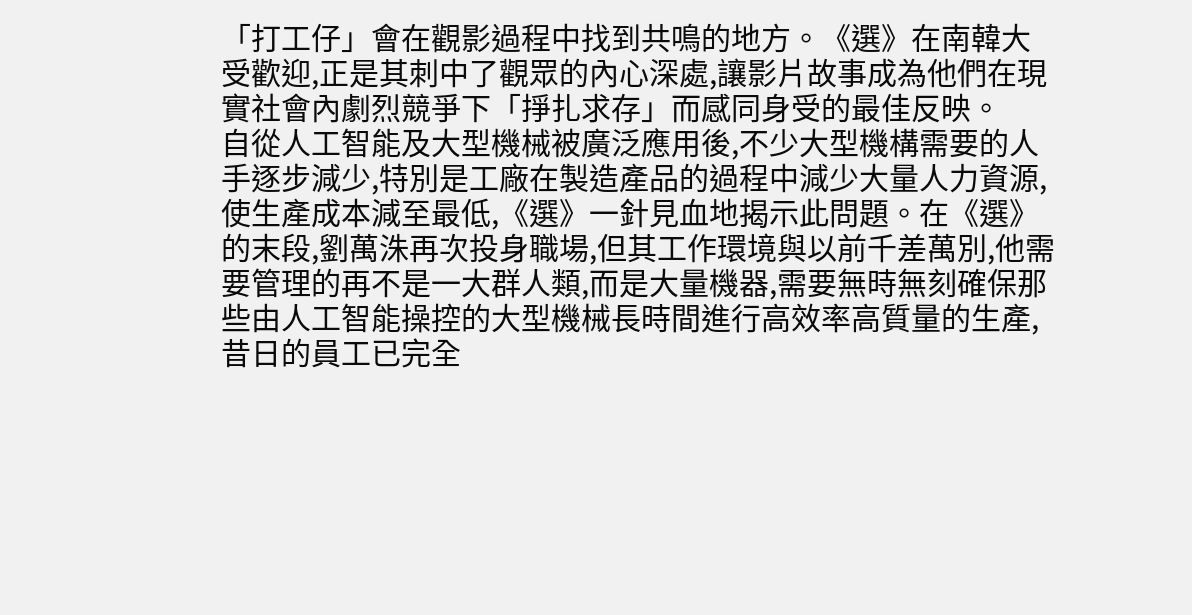「打工仔」會在觀影過程中找到共鳴的地方。《選》在南韓大受歡迎,正是其刺中了觀眾的內心深處,讓影片故事成為他們在現實社會內劇烈競爭下「掙扎求存」而感同身受的最佳反映。
自從人工智能及大型機械被廣泛應用後,不少大型機構需要的人手逐步減少,特別是工廠在製造產品的過程中減少大量人力資源,使生產成本減至最低,《選》一針見血地揭示此問題。在《選》的末段,劉萬洙再次投身職場,但其工作環境與以前千差萬別,他需要管理的再不是一大群人類,而是大量機器,需要無時無刻確保那些由人工智能操控的大型機械長時間進行高效率高質量的生產,昔日的員工已完全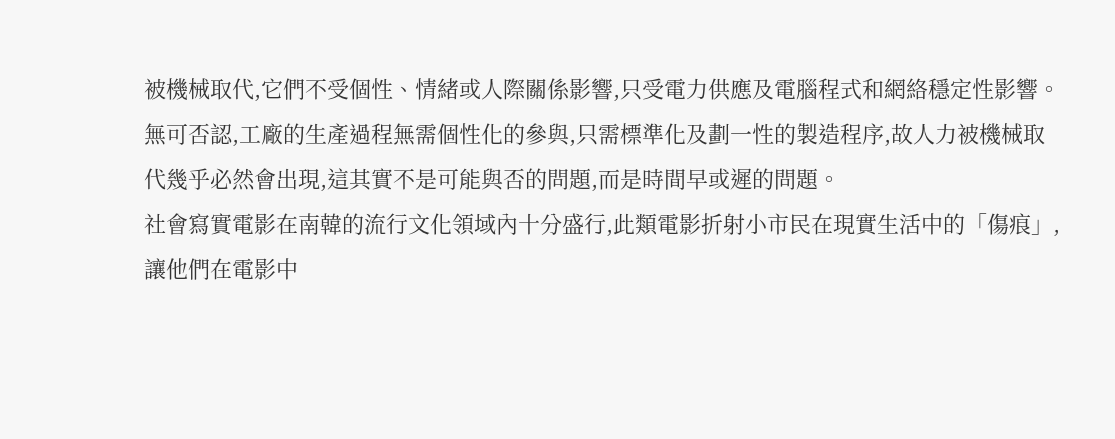被機械取代,它們不受個性、情緒或人際關係影響,只受電力供應及電腦程式和網絡穩定性影響。無可否認,工廠的生產過程無需個性化的參與,只需標準化及劃一性的製造程序,故人力被機械取代幾乎必然會出現,這其實不是可能與否的問題,而是時間早或遲的問題。
社會寫實電影在南韓的流行文化領域內十分盛行,此類電影折射小市民在現實生活中的「傷痕」,讓他們在電影中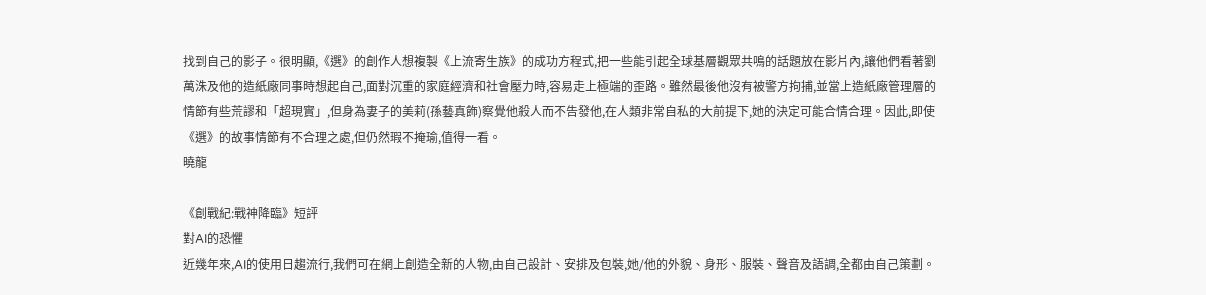找到自己的影子。很明顯,《選》的創作人想複製《上流寄生族》的成功方程式,把一些能引起全球基層觀眾共鳴的話題放在影片內,讓他們看著劉萬洙及他的造紙廠同事時想起自己,面對沉重的家庭經濟和社會壓力時,容易走上極端的歪路。雖然最後他沒有被警方拘捕,並當上造紙廠管理層的情節有些荒謬和「超現實」,但身為妻子的美莉(孫藝真飾)察覺他殺人而不告發他,在人類非常自私的大前提下,她的決定可能合情合理。因此,即使《選》的故事情節有不合理之處,但仍然瑕不掩瑜,值得一看。
曉龍

《創戰紀:戰神降臨》短評
對AI的恐懼
近幾年來,AI的使用日趨流行,我們可在網上創造全新的人物,由自己設計、安排及包裝,她/他的外貌、身形、服裝、聲音及語調,全都由自己策劃。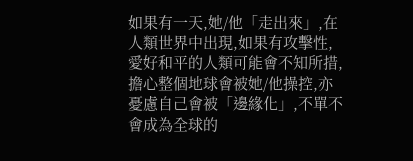如果有一天,她/他「走出來」,在人類世界中出現,如果有攻擊性,愛好和平的人類可能會不知所措,擔心整個地球會被她/他操控,亦憂慮自己會被「邊緣化」,不單不會成為全球的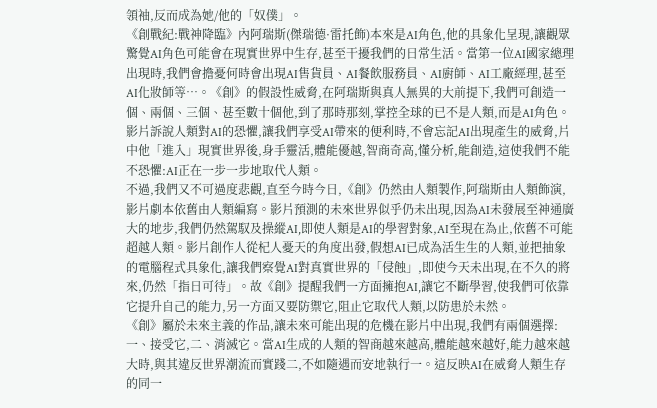領袖,反而成為她/他的「奴僕」。
《創戰紀:戰神降臨》內阿瑞斯(傑瑞德·雷托飾)本來是AI角色,他的具象化呈現,讓觀眾驚覺AI角色可能會在現實世界中生存,甚至干擾我們的日常生活。當第一位AI國家總理出現時,我們會擔憂何時會出現AI售貨員、AI餐飲服務員、AI廚師、AI工廠經理,甚至AI化妝師等…。《創》的假設性威脅,在阿瑞斯與真人無異的大前提下,我們可創造一個、兩個、三個、甚至數十個他,到了那時那刻,掌控全球的已不是人類,而是AI角色。影片訴說人類對AI的恐懼,讓我們享受AI帶來的便利時,不會忘記AI出現產生的威脅,片中他「進入」現實世界後,身手靈活,體能優越,智商奇高,懂分析,能創造,這使我們不能不恐懼:AI正在一步一步地取代人類。
不過,我們又不可過度悲觀,直至今時今日,《創》仍然由人類製作,阿瑞斯由人類飾演,影片劇本依舊由人類編寫。影片預測的未來世界似乎仍未出現,因為AI未發展至神通廣大的地步,我們仍然駕馭及操縱AI,即使人類是AI的學習對象,AI至現在為止,依舊不可能超越人類。影片創作人從杞人憂天的角度出發,假想AI已成為活生生的人類,並把抽象的電腦程式具象化,讓我們察覺AI對真實世界的「侵蝕」,即使今天未出現,在不久的將來,仍然「指日可待」。故《創》提醒我們一方面擁抱AI,讓它不斷學習,使我們可依靠它提升自己的能力,另一方面又要防禦它,阻止它取代人類,以防患於未然。
《創》屬於未來主義的作品,讓未來可能出現的危機在影片中出現,我們有兩個選擇:一、接受它,二、消滅它。當AI生成的人類的智商越來越高,體能越來越好,能力越來越大時,與其違反世界潮流而實踐二,不如隨遇而安地執行一。這反映AI在威脅人類生存的同一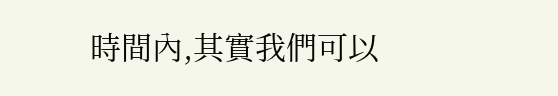時間內,其實我們可以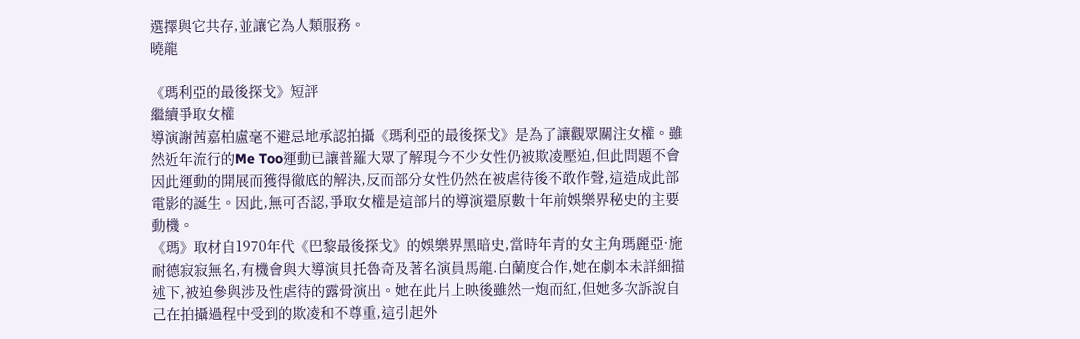選擇與它共存,並讓它為人類服務。
曉龍

《瑪利亞的最後探戈》短評
繼續爭取女權
導演謝茜嘉柏盧毫不避忌地承認拍攝《瑪利亞的最後探戈》是為了讓觀眾關注女權。雖然近年流行的Me Too運動已讓普羅大眾了解現今不少女性仍被欺凌壓迫,但此問題不會因此運動的開展而獲得徹底的解決,反而部分女性仍然在被虐待後不敢作聲,這造成此部電影的誕生。因此,無可否認,爭取女權是這部片的導演還原數十年前娛樂界秘史的主要動機。
《瑪》取材自1970年代《巴黎最後探戈》的娛樂界黑暗史,當時年青的女主角瑪麗亞·施耐德寂寂無名,有機會與大導演貝托魯奇及著名演員馬龍.白蘭度合作,她在劇本未詳細描述下,被迫參與涉及性虐待的露骨演出。她在此片上映後雖然一炮而紅,但她多次訴說自己在拍攝過程中受到的欺凌和不尊重,這引起外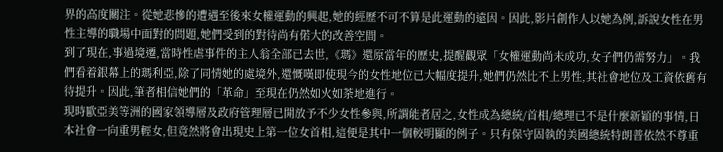界的高度關注。從她悲慘的遭遇至後來女權運動的興起,她的經歷不可不算是此運動的遠因。因此,影片創作人以她為例,訴說女性在男性主導的職場中面對的問題,她們受到的對待尚有偌大的改善空間。
到了現在,事過境遷,當時性虐事件的主人翁全部已去世,《瑪》還原當年的歷史,提醒觀眾「女權運動尚未成功,女子們仍需努力」。我們看着銀幕上的瑪利亞,除了同情她的處境外,還慨嘆即使現今的女性地位已大幅度提升,她們仍然比不上男性,其社會地位及工資依舊有待提升。因此,筆者相信她們的「革命」至現在仍然如火如荼地進行。
現時歐亞美等洲的國家領導層及政府管理層已開放予不少女性參與,所謂能者居之,女性成為總統/首相/總理已不是什麼新穎的事情,日本社會一向重男輕女,但竟然將會出現史上第一位女首相,這便是其中一個較明顯的例子。只有保守固執的美國總統特朗普依然不尊重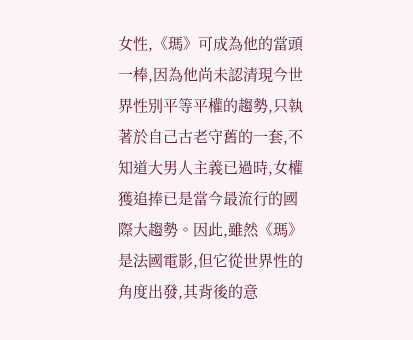女性,《瑪》可成為他的當頭一棒,因為他尚未認清現今世界性別平等平權的趨勢,只執著於自己古老守舊的一套,不知道大男人主義已過時,女權獲追捧已是當今最流行的國際大趨勢。因此,雖然《瑪》是法國電影,但它從世界性的角度出發,其背後的意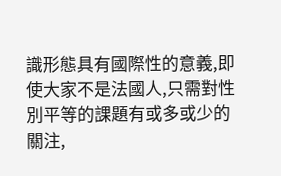識形態具有國際性的意義,即使大家不是法國人,只需對性別平等的課題有或多或少的關注,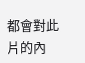都會對此片的內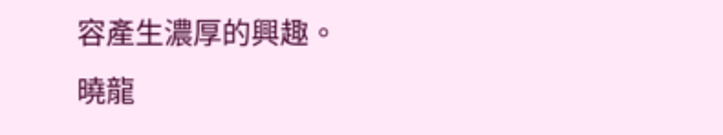容產生濃厚的興趣。
曉龍